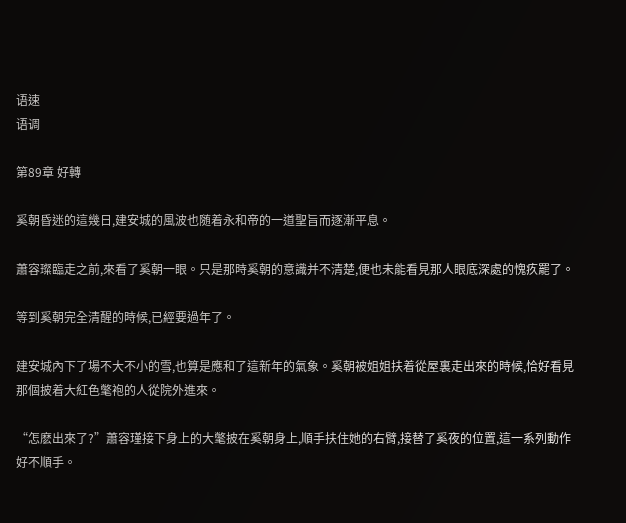语速
语调

第89章 好轉

奚朝昏迷的這幾日,建安城的風波也随着永和帝的一道聖旨而逐漸平息。

蕭容璨臨走之前,來看了奚朝一眼。只是那時奚朝的意識并不清楚,便也未能看見那人眼底深處的愧疚罷了。

等到奚朝完全清醒的時候,已經要過年了。

建安城內下了場不大不小的雪,也算是應和了這新年的氣象。奚朝被姐姐扶着從屋裏走出來的時候,恰好看見那個披着大紅色氅袍的人從院外進來。

“怎麽出來了?”蕭容瑾接下身上的大氅披在奚朝身上,順手扶住她的右臂,接替了奚夜的位置,這一系列動作好不順手。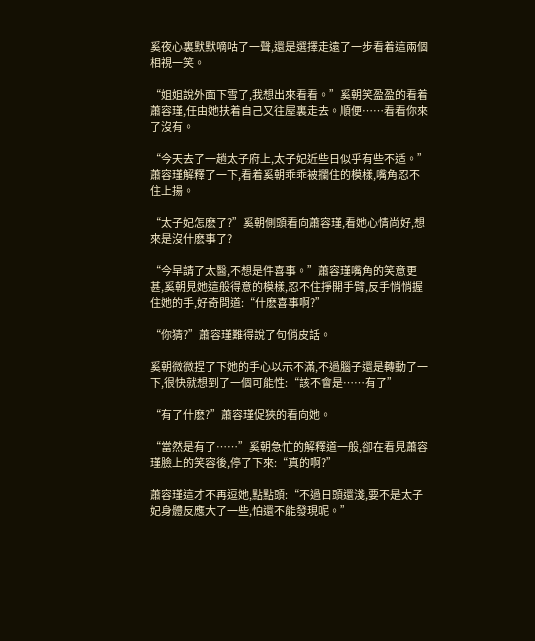奚夜心裏默默嘀咕了一聲,還是選擇走遠了一步看着這兩個相視一笑。

“姐姐說外面下雪了,我想出來看看。”奚朝笑盈盈的看着蕭容瑾,任由她扶着自己又往屋裏走去。順便……看看你來了沒有。

“今天去了一趟太子府上,太子妃近些日似乎有些不适。”蕭容瑾解釋了一下,看着奚朝乖乖被攔住的模樣,嘴角忍不住上揚。

“太子妃怎麽了?”奚朝側頭看向蕭容瑾,看她心情尚好,想來是沒什麽事了?

“今早請了太醫,不想是件喜事。”蕭容瑾嘴角的笑意更甚,奚朝見她這般得意的模樣,忍不住掙開手臂,反手悄悄握住她的手,好奇問道:“什麽喜事啊?”

“你猜?”蕭容瑾難得說了句俏皮話。

奚朝微微捏了下她的手心以示不滿,不過腦子還是轉動了一下,很快就想到了一個可能性:“該不會是……有了”

“有了什麽?”蕭容瑾促狹的看向她。

“當然是有了……”奚朝急忙的解釋道一般,卻在看見蕭容瑾臉上的笑容後,停了下來:“真的啊?”

蕭容瑾這才不再逗她,點點頭:“不過日頭還淺,要不是太子妃身體反應大了一些,怕還不能發現呢。”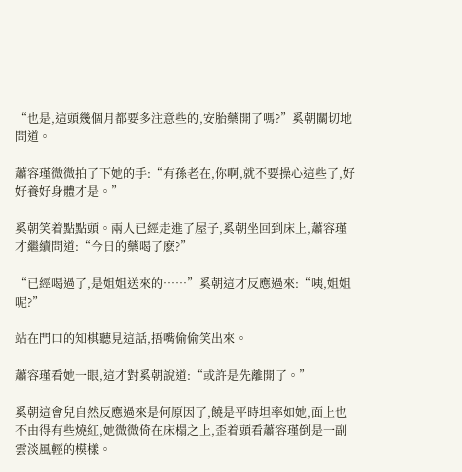“也是,這頭幾個月都要多注意些的,安胎藥開了嗎?”奚朝關切地問道。

蕭容瑾微微拍了下她的手:“有孫老在,你啊,就不要操心這些了,好好養好身體才是。”

奚朝笑着點點頭。兩人已經走進了屋子,奚朝坐回到床上,蕭容瑾才繼續問道:“今日的藥喝了麽?”

“已經喝過了,是姐姐送來的……”奚朝這才反應過來:“咦,姐姐呢?”

站在門口的知棋聽見這話,捂嘴偷偷笑出來。

蕭容瑾看她一眼,這才對奚朝說道:“或許是先離開了。”

奚朝這會兒自然反應過來是何原因了,饒是平時坦率如她,面上也不由得有些燒紅,她微微倚在床榻之上,歪着頭看蕭容瑾倒是一副雲淡風輕的模樣。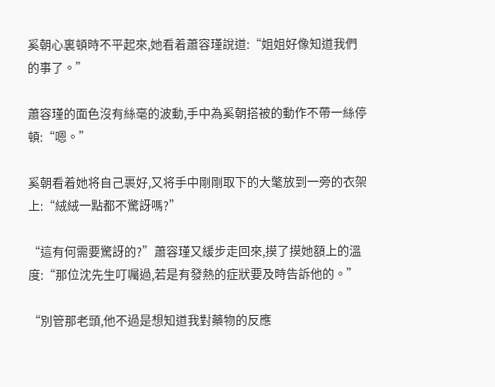奚朝心裏頓時不平起來,她看着蕭容瑾說道:“姐姐好像知道我們的事了。”

蕭容瑾的面色沒有絲毫的波動,手中為奚朝搭被的動作不帶一絲停頓:“嗯。”

奚朝看着她将自己裹好,又将手中剛剛取下的大氅放到一旁的衣架上:“絨絨一點都不驚訝嗎?”

“這有何需要驚訝的?”蕭容瑾又緩步走回來,摸了摸她額上的溫度:“那位沈先生叮囑過,若是有發熱的症狀要及時告訴他的。”

“別管那老頭,他不過是想知道我對藥物的反應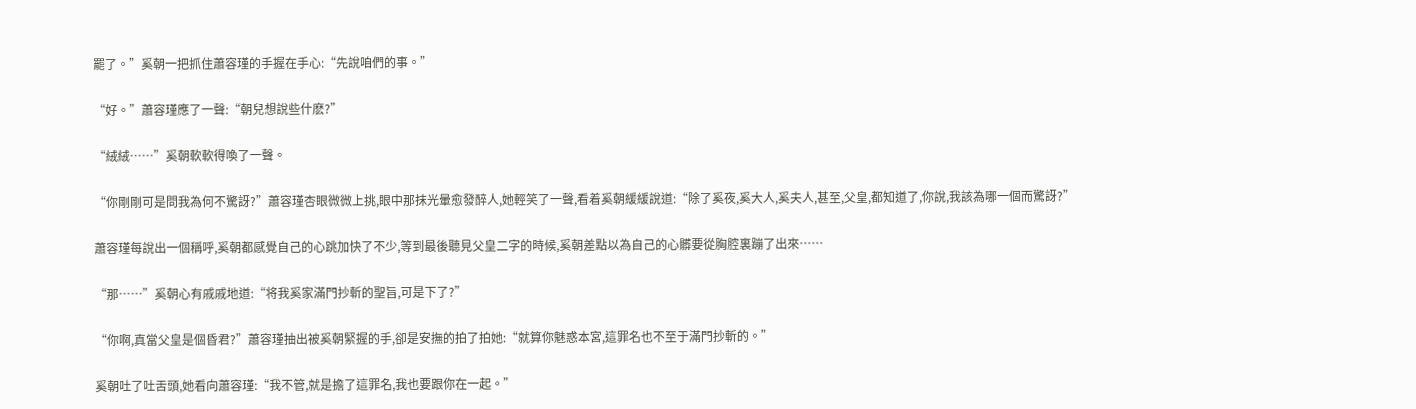罷了。”奚朝一把抓住蕭容瑾的手握在手心:“先說咱們的事。”

“好。”蕭容瑾應了一聲:“朝兒想說些什麽?”

“絨絨……”奚朝軟軟得喚了一聲。

“你剛剛可是問我為何不驚訝?”蕭容瑾杏眼微微上挑,眼中那抹光暈愈發醉人,她輕笑了一聲,看着奚朝緩緩說道:“除了奚夜,奚大人,奚夫人,甚至,父皇,都知道了,你說,我該為哪一個而驚訝?”

蕭容瑾每說出一個稱呼,奚朝都感覺自己的心跳加快了不少,等到最後聽見父皇二字的時候,奚朝差點以為自己的心髒要從胸腔裏蹦了出來……

“那……”奚朝心有戚戚地道:“将我奚家滿門抄斬的聖旨,可是下了?”

“你啊,真當父皇是個昏君?”蕭容瑾抽出被奚朝緊握的手,卻是安撫的拍了拍她:“就算你魅惑本宮,這罪名也不至于滿門抄斬的。”

奚朝吐了吐舌頭,她看向蕭容瑾:“我不管,就是擔了這罪名,我也要跟你在一起。”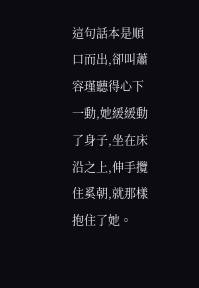這句話本是順口而出,卻叫蕭容瑾聽得心下一動,她緩緩動了身子,坐在床沿之上,伸手攬住奚朝,就那樣抱住了她。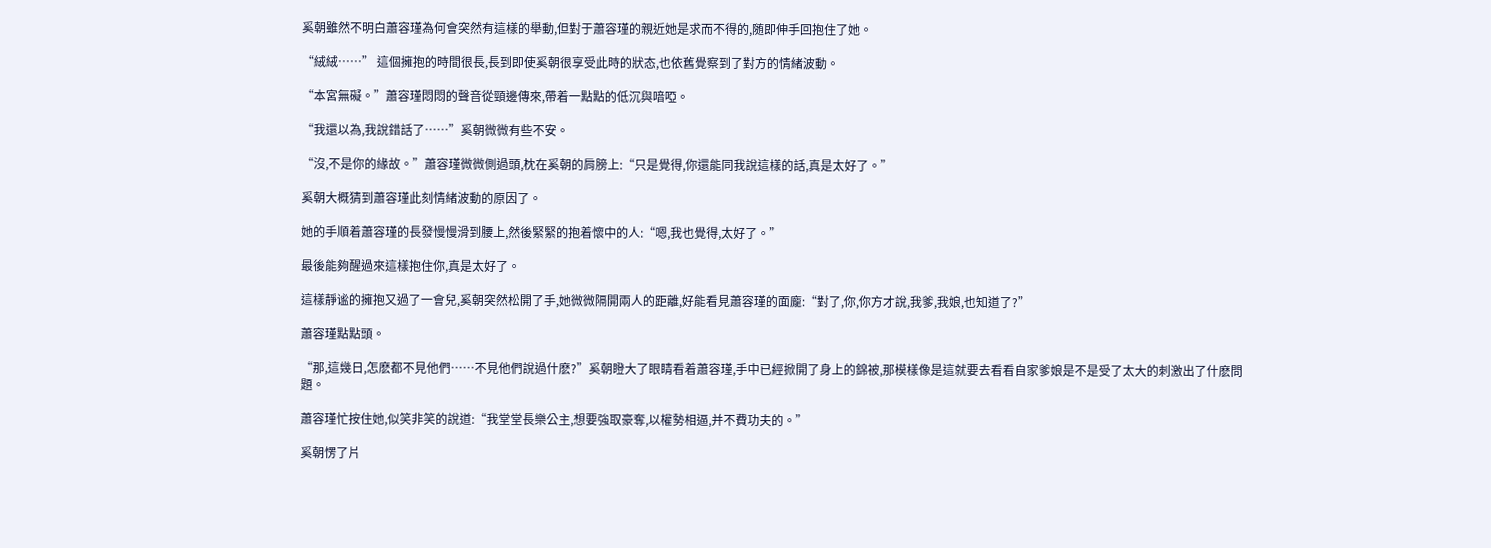奚朝雖然不明白蕭容瑾為何會突然有這樣的舉動,但對于蕭容瑾的親近她是求而不得的,随即伸手回抱住了她。

“絨絨……” 這個擁抱的時間很長,長到即使奚朝很享受此時的狀态,也依舊覺察到了對方的情緒波動。

“本宮無礙。”蕭容瑾悶悶的聲音從頸邊傳來,帶着一點點的低沉與喑啞。

“我還以為,我說錯話了……”奚朝微微有些不安。

“沒,不是你的緣故。”蕭容瑾微微側過頭,枕在奚朝的肩膀上:“只是覺得,你還能同我說這樣的話,真是太好了。”

奚朝大概猜到蕭容瑾此刻情緒波動的原因了。

她的手順着蕭容瑾的長發慢慢滑到腰上,然後緊緊的抱着懷中的人:“嗯,我也覺得,太好了。”

最後能夠醒過來這樣抱住你,真是太好了。

這樣靜谧的擁抱又過了一會兒,奚朝突然松開了手,她微微隔開兩人的距離,好能看見蕭容瑾的面龐:“對了,你,你方才說,我爹,我娘,也知道了?”

蕭容瑾點點頭。

“那,這幾日,怎麽都不見他們……不見他們說過什麽?”奚朝瞪大了眼睛看着蕭容瑾,手中已經掀開了身上的錦被,那模樣像是這就要去看看自家爹娘是不是受了太大的刺激出了什麽問題。

蕭容瑾忙按住她,似笑非笑的說道:“我堂堂長樂公主,想要強取豪奪,以權勢相逼,并不費功夫的。”

奚朝愣了片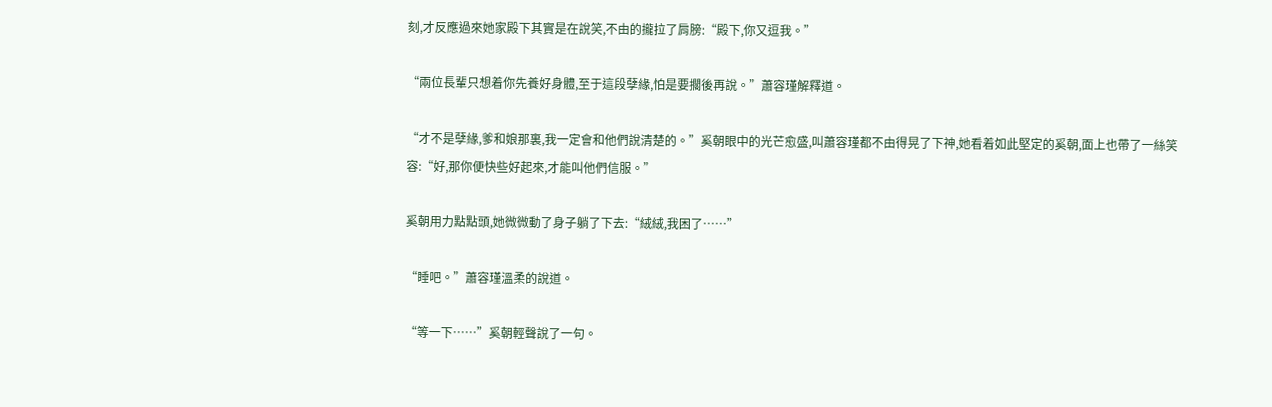刻,才反應過來她家殿下其實是在說笑,不由的攏拉了肩膀:“殿下,你又逗我。”

“兩位長輩只想着你先養好身體,至于這段孽緣,怕是要擱後再說。”蕭容瑾解釋道。

“才不是孽緣,爹和娘那裏,我一定會和他們說清楚的。”奚朝眼中的光芒愈盛,叫蕭容瑾都不由得晃了下神,她看着如此堅定的奚朝,面上也帶了一絲笑容:“好,那你便快些好起來,才能叫他們信服。”

奚朝用力點點頭,她微微動了身子躺了下去:“絨絨,我困了……”

“睡吧。”蕭容瑾溫柔的說道。

“等一下……”奚朝輕聲說了一句。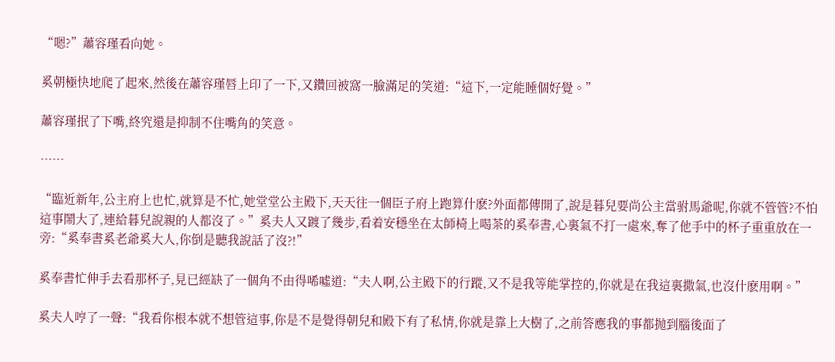“嗯?”蕭容瑾看向她。

奚朝極快地爬了起來,然後在蕭容瑾唇上印了一下,又鑽回被窩一臉滿足的笑道:“這下,一定能睡個好覺。”

蕭容瑾抿了下嘴,終究還是抑制不住嘴角的笑意。

……

“臨近新年,公主府上也忙,就算是不忙,她堂堂公主殿下,天天往一個臣子府上跑算什麽?外面都傳開了,說是暮兒要尚公主當驸馬爺呢,你就不管管?不怕這事鬧大了,連給暮兒說親的人都沒了。”奚夫人又踱了幾步,看着安穩坐在太師椅上喝茶的奚奉書,心裏氣不打一處來,奪了他手中的杯子重重放在一旁:“奚奉書奚老爺奚大人,你倒是聽我說話了沒?!”

奚奉書忙伸手去看那杯子,見已經缺了一個角不由得唏噓道:“夫人啊,公主殿下的行蹤,又不是我等能掌控的,你就是在我這裏撒氣,也沒什麽用啊。”

奚夫人哼了一聲:“我看你根本就不想管這事,你是不是覺得朝兒和殿下有了私情,你就是靠上大樹了,之前答應我的事都抛到腦後面了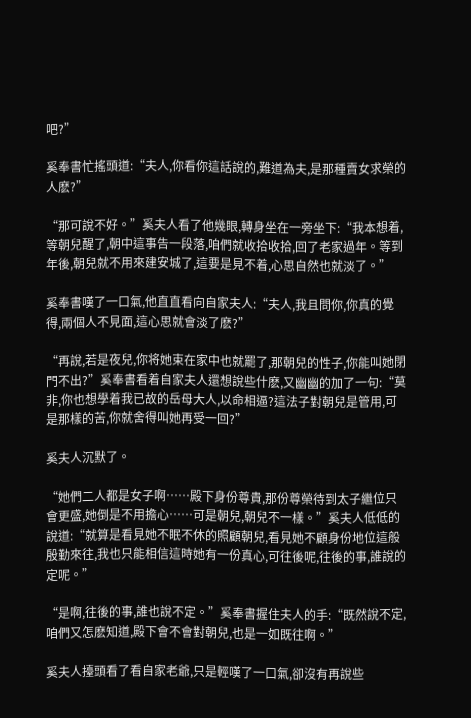吧?”

奚奉書忙搖頭道:“夫人,你看你這話說的,難道為夫,是那種賣女求榮的人麽?”

“那可說不好。”奚夫人看了他幾眼,轉身坐在一旁坐下:“我本想着,等朝兒醒了,朝中這事告一段落,咱們就收拾收拾,回了老家過年。等到年後,朝兒就不用來建安城了,這要是見不着,心思自然也就淡了。”

奚奉書嘆了一口氣,他直直看向自家夫人:“夫人,我且問你,你真的覺得,兩個人不見面,這心思就會淡了麽?”

“再說,若是夜兒,你将她束在家中也就罷了,那朝兒的性子,你能叫她閉門不出?”奚奉書看着自家夫人還想說些什麽,又幽幽的加了一句:“莫非,你也想學着我已故的岳母大人,以命相逼?這法子對朝兒是管用,可是那樣的苦,你就舍得叫她再受一回?”

奚夫人沉默了。

“她們二人都是女子啊……殿下身份尊貴,那份尊榮待到太子繼位只會更盛,她倒是不用擔心……可是朝兒,朝兒不一樣。”奚夫人低低的說道:“就算是看見她不眠不休的照顧朝兒,看見她不顧身份地位這般殷勤來往,我也只能相信這時她有一份真心,可往後呢,往後的事,誰說的定呢。”

“是啊,往後的事,誰也說不定。”奚奉書握住夫人的手:“既然說不定,咱們又怎麽知道,殿下會不會對朝兒,也是一如既往啊。”

奚夫人擡頭看了看自家老爺,只是輕嘆了一口氣,卻沒有再說些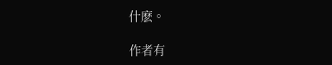什麽。

作者有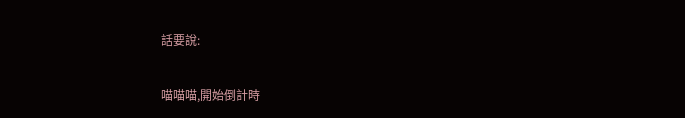話要說:

喵喵喵,開始倒計時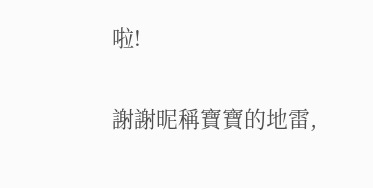啦!

謝謝昵稱寶寶的地雷,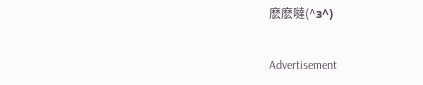麽麽噠(^з^)

Advertisement